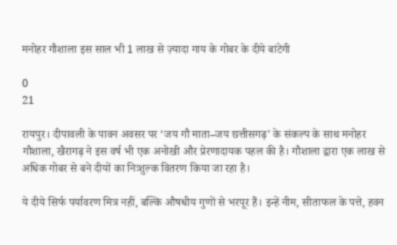मनोहर गौशाला इस साल भी 1 लाख से ज़्यादा गाय के गोबर के दीये बांटेगी

0
21

रायपुर। दीपावली के पावन अवसर पर ‘जय गौ माता–जय छत्तीसगढ़’ के संकल्प के साथ मनोहर गौशाला, खैरागढ़ ने इस वर्ष भी एक अनोखी और प्रेरणादायक पहल की है। गौशाला द्वारा एक लाख से अधिक गोबर से बने दीयों का निःशुल्क वितरण किया जा रहा है।

ये दीये सिर्फ पर्यावरण मित्र नहीं, बल्कि औषधीय गुणों से भरपूर हैं। इन्हें नीम, सीताफल के पत्ते, हवन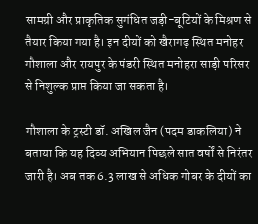सामग्री और प्राकृतिक सुगंधित जड़ी-बूटियों के मिश्रण से तैयार किया गया है। इन दीयों को खैरागढ़ स्थित मनोहर गौशाला और रायपुर के पंडरी स्थित मनोहरा साड़ी परिसर से निशुल्क प्राप्त किया जा सकता है।

गौशाला के ट्रस्टी डॉ. अखिल जैन (पदम डाकलिया) ने बताया कि यह दिव्य अभियान पिछले सात वर्षों से निरंतर जारी है। अब तक 6.3 लाख से अधिक गोबर के दीयों का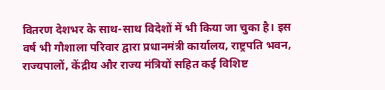वितरण देशभर के साथ-साथ विदेशों में भी किया जा चुका है। इस वर्ष भी गौशाला परिवार द्वारा प्रधानमंत्री कार्यालय, राष्ट्रपति भवन, राज्यपालों, केंद्रीय और राज्य मंत्रियों सहित कई विशिष्ट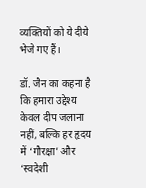व्यक्तियों को ये दीये भेजे गए हैं।

डॉ. जैन का कहना है कि हमारा उद्देश्य केवल दीप जलाना नहीं, बल्कि हर हृदय में ‘गौरक्षा’ और ‘स्वदेशी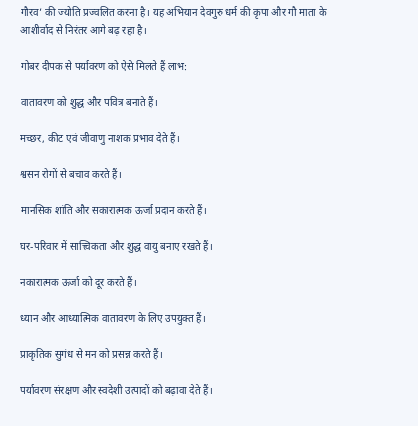गौरव’ की ज्योति प्रज्वलित करना है। यह अभियान देवगुरु धर्म की कृपा और गौ माता के आशीर्वाद से निरंतर आगे बढ़ रहा है।

गोबर दीपक से पर्यावरण को ऐसे मिलते हैं लाभ:

वातावरण को शुद्ध और पवित्र बनाते हैं।

मच्छर, कीट एवं जीवाणु नाशक प्रभाव देते हैं।

श्वसन रोगों से बचाव करते हैं।

मानसिक शांति और सकारात्मक ऊर्जा प्रदान करते हैं।

घर-परिवार में सात्त्विकता और शुद्ध वायु बनाए रखते हैं।

नकारात्मक ऊर्जा को दूर करते हैं।

ध्यान और आध्यात्मिक वातावरण के लिए उपयुक्त हैं।

प्राकृतिक सुगंध से मन को प्रसन्न करते हैं।

पर्यावरण संरक्षण और स्वदेशी उत्पादों को बढ़ावा देते हैं।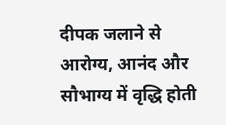दीपक जलाने से आरोग्य, आनंद और सौभाग्य में वृद्धि होती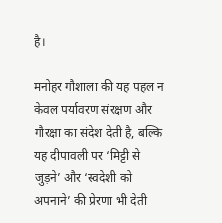है।

मनोहर गौशाला की यह पहल न केवल पर्यावरण संरक्षण और गौरक्षा का संदेश देती है, बल्कि यह दीपावली पर ‘मिट्टी से जुड़ने’ और ‘स्वदेशी को अपनाने’ की प्रेरणा भी देती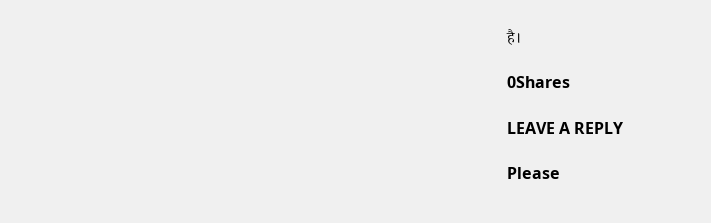है।

0Shares

LEAVE A REPLY

Please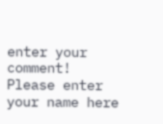enter your comment!
Please enter your name here